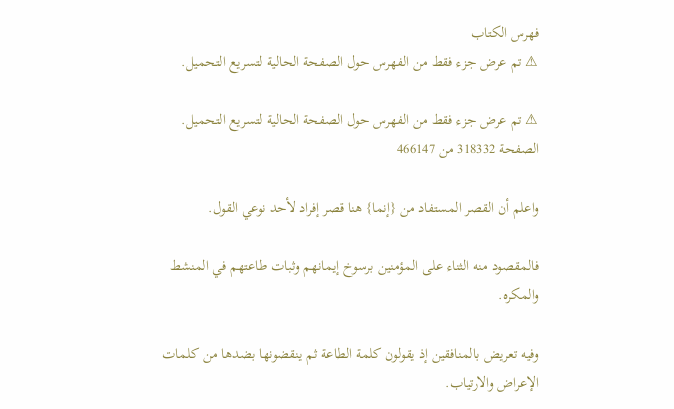فهرس الكتاب
⚠ تم عرض جزء فقط من الفهرس حول الصفحة الحالية لتسريع التحميل.

⚠ تم عرض جزء فقط من الفهرس حول الصفحة الحالية لتسريع التحميل.
الصفحة 318332 من 466147

واعلم أن القصر المستفاد من {إنما} هنا قصر إفراد لأحد نوعي القول.

فالمقصود منه الثناء على المؤمنين برسوخ إيمانهم وثبات طاعتهم في المنشط والمكره.

وفيه تعريض بالمنافقين إذ يقولون كلمة الطاعة ثم ينقضونها بضدها من كلمات الإعراض والارتياب.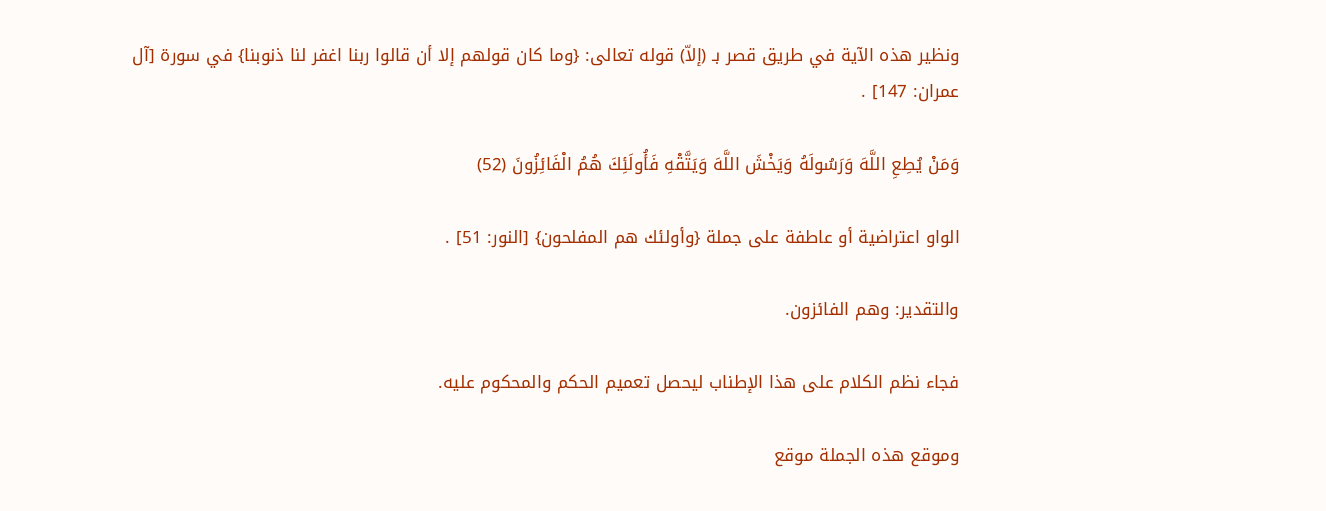ونظير هذه الآية في طريق قصر بـ (إلاّ) قوله تعالى: {وما كان قولهم إلا أن قالوا ربنا اغفر لنا ذنوبنا} في سورة [آل عمران: 147] .

وَمَنْ يُطِعِ اللَّهَ وَرَسُولَهُ وَيَخْشَ اللَّهَ وَيَتَّقْهِ فَأُولَئِكَ هُمُ الْفَائِزُونَ (52)

الواو اعتراضية أو عاطفة على جملة {وأولئك هم المفلحون} [النور: 51] .

والتقدير: وهم الفائزون.

فجاء نظم الكلام على هذا الإطناب ليحصل تعميم الحكم والمحكوم عليه.

وموقع هذه الجملة موقع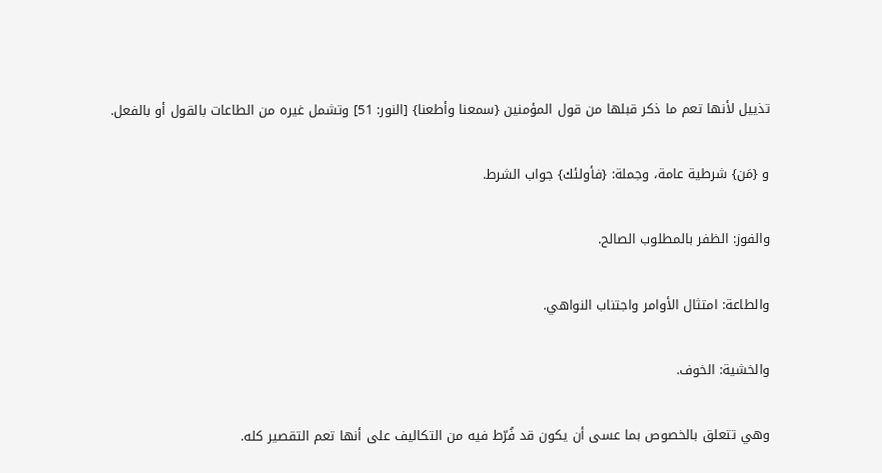تذييل لأنها تعم ما ذكر قبلها من قول المؤمنين {سمعنا وأطعنا} [النور: 51] وتشمل غيره من الطاعات بالقول أو بالفعل.

و {مَن} شرطية عامة، وجملة: {فأولئك} جواب الشرط.

والفوز: الظفر بالمطلوب الصالح.

والطاعة: امتثال الأوامر واجتناب النواهي.

والخشية: الخوف.

وهي تتعلق بالخصوص بما عسى أن يكون قد فُرّط فيه من التكاليف على أنها تعم التقصير كله.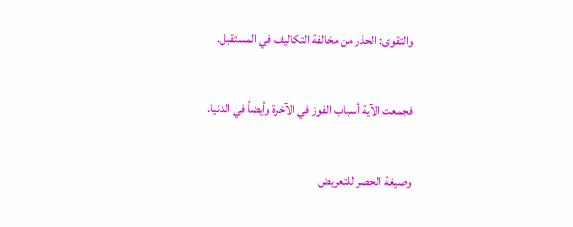والتقوى: الحذر من مخالفة التكاليف في المستقبل.

فجمعت الآية أسباب الفوز في الآخرة وأيضاً في الدنيا.

وصيغة الحصر للتعريض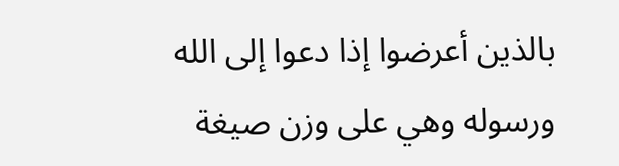بالذين أعرضوا إذا دعوا إلى الله ورسوله وهي على وزن صيغة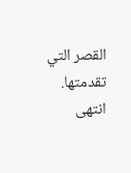القصر التي تقدمتها. انتهى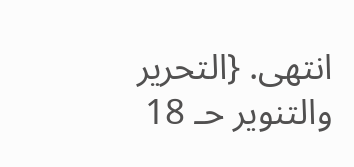انتهى. {التحرير والتنوير حـ 18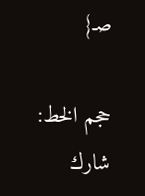صـ}

حجم الخط:
شارك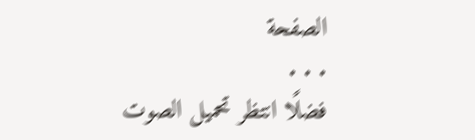الصفحة
. . .
فضلًا انتظر تحميل الصوت